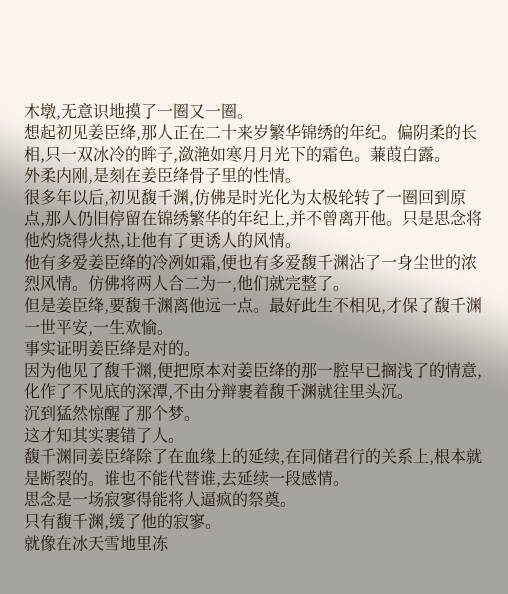木墩,无意识地摸了一圈又一圈。
想起初见姜臣绛,那人正在二十来岁繁华锦绣的年纪。偏阴柔的长相,只一双冰冷的眸子,潋滟如寒月月光下的霜色。蒹葭白露。
外柔内刚,是刻在姜臣绛骨子里的性情。
很多年以后,初见馥千渊,仿佛是时光化为太极轮转了一圈回到原点,那人仍旧停留在锦绣繁华的年纪上,并不曾离开他。只是思念将他灼烧得火热,让他有了更诱人的风情。
他有多爱姜臣绛的冷冽如霜,便也有多爱馥千渊沾了一身尘世的浓烈风情。仿佛将两人合二为一,他们就完整了。
但是姜臣绛,要馥千渊离他远一点。最好此生不相见,才保了馥千渊一世平安,一生欢愉。
事实证明姜臣绛是对的。
因为他见了馥千渊,便把原本对姜臣绛的那一腔早已搁浅了的情意,化作了不见底的深潭,不由分辩裹着馥千渊就往里头沉。
沉到猛然惊醒了那个梦。
这才知其实裹错了人。
馥千渊同姜臣绛除了在血缘上的延续,在同储君行的关系上,根本就是断裂的。谁也不能代替谁,去延续一段感情。
思念是一场寂寥得能将人逼疯的祭奠。
只有馥千渊,缓了他的寂寥。
就像在冰天雪地里冻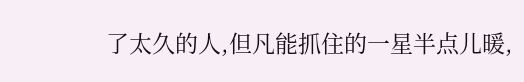了太久的人,但凡能抓住的一星半点儿暖,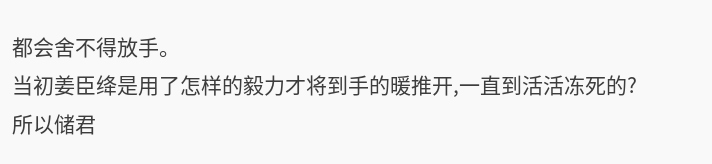都会舍不得放手。
当初姜臣绛是用了怎样的毅力才将到手的暖推开,一直到活活冻死的?所以储君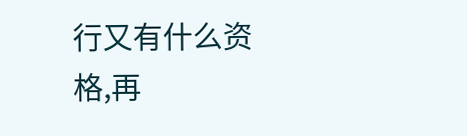行又有什么资格,再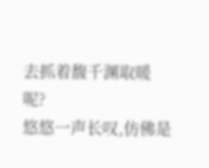去抓着馥千渊取暖呢?
悠悠一声长叹,仿佛是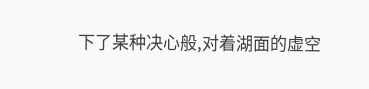下了某种决心般,对着湖面的虚空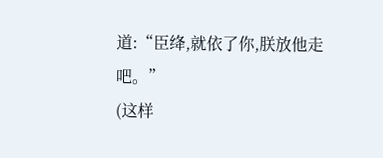道:“臣绛,就依了你,朕放他走吧。”
(这样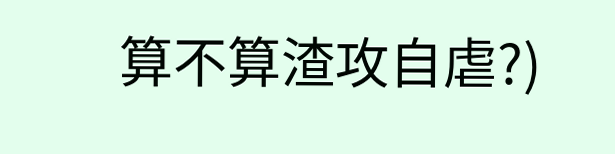算不算渣攻自虐?)